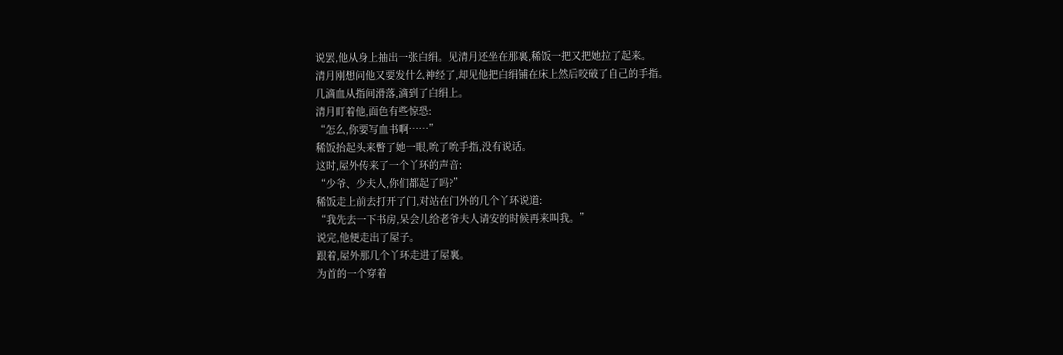说罢,他从身上抽出一张白绢。见清月还坐在那裏,稀饭一把又把她拉了起来。
清月刚想问他又要发什么神经了,却见他把白绢铺在床上然后咬破了自己的手指。
几滴血从指间滑落,滴到了白绢上。
清月盯着他,面色有些惊恐:
“怎么,你要写血书啊……”
稀饭抬起头来瞥了她一眼,吮了吮手指,没有说话。
这时,屋外传来了一个丫环的声音:
“少爷、少夫人,你们都起了吗?”
稀饭走上前去打开了门,对站在门外的几个丫环说道:
“我先去一下书房,呆会儿给老爷夫人请安的时候再来叫我。”
说完,他便走出了屋子。
跟着,屋外那几个丫环走进了屋裏。
为首的一个穿着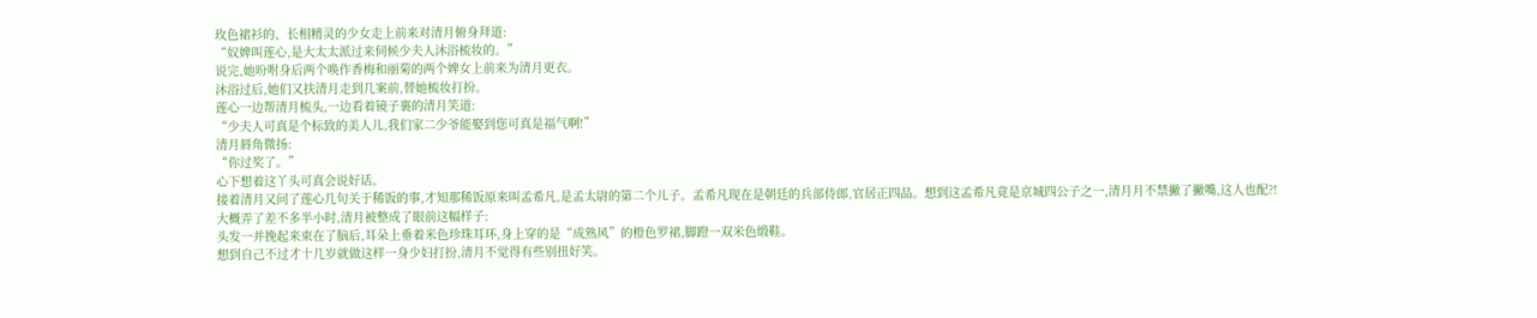玫色裙衫的、长相精灵的少女走上前来对清月俯身拜道:
“奴婢叫莲心,是大太太派过来伺候少夫人沐浴梳妆的。”
说完,她吩咐身后两个唤作香梅和丽菊的两个婢女上前来为清月更衣。
沐浴过后,她们又扶清月走到几案前,替她梳妆打扮。
莲心一边帮清月梳头,一边看着镜子裏的清月笑道:
“少夫人可真是个标致的美人儿,我们家二少爷能娶到您可真是福气啊!”
清月唇角微扬:
“你过奖了。”
心下想着这丫头可真会说好话。
接着清月又问了莲心几句关于稀饭的事,才知那稀饭原来叫孟希凡,是孟太尉的第二个儿子。孟希凡现在是朝廷的兵部侍郎,官居正四品。想到这孟希凡竟是京城四公子之一,清月月不禁撇了撇嘴,这人也配?!
大概弄了差不多半小时,清月被整成了眼前这幅样子:
头发一并挽起来束在了脑后,耳朵上垂着米色珍珠耳环,身上穿的是“成熟风”的橙色罗裙,脚蹬一双米色缎鞋。
想到自己不过才十几岁就做这样一身少妇打扮,清月不觉得有些别扭好笑。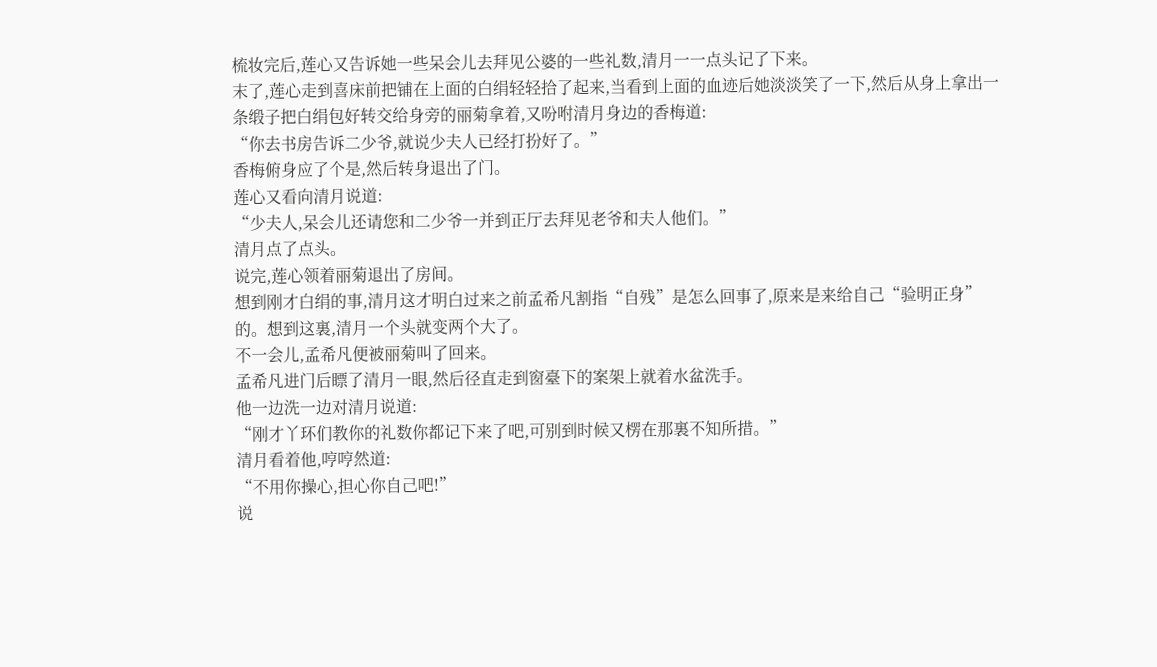梳妆完后,莲心又告诉她一些呆会儿去拜见公婆的一些礼数,清月一一点头记了下来。
末了,莲心走到喜床前把铺在上面的白绢轻轻拾了起来,当看到上面的血迹后她淡淡笑了一下,然后从身上拿出一条缎子把白绢包好转交给身旁的丽菊拿着,又吩咐清月身边的香梅道:
“你去书房告诉二少爷,就说少夫人已经打扮好了。”
香梅俯身应了个是,然后转身退出了门。
莲心又看向清月说道:
“少夫人,呆会儿还请您和二少爷一并到正厅去拜见老爷和夫人他们。”
清月点了点头。
说完,莲心领着丽菊退出了房间。
想到刚才白绢的事,清月这才明白过来之前孟希凡割指“自残”是怎么回事了,原来是来给自己“验明正身”的。想到这裏,清月一个头就变两个大了。
不一会儿,孟希凡便被丽菊叫了回来。
孟希凡进门后瞟了清月一眼,然后径直走到窗臺下的案架上就着水盆洗手。
他一边洗一边对清月说道:
“刚才丫环们教你的礼数你都记下来了吧,可别到时候又楞在那裏不知所措。”
清月看着他,哼哼然道:
“不用你操心,担心你自己吧!”
说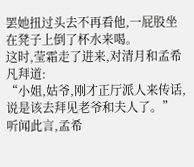罢她扭过头去不再看他,一屁股坐在凳子上倒了杯水来喝。
这时,莹霜走了进来,对清月和孟希凡拜道:
“小姐,姑爷,刚才正厅派人来传话,说是该去拜见老爷和夫人了。”
听闻此言,孟希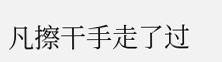凡擦干手走了过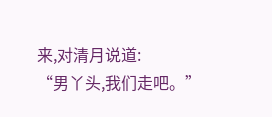来,对清月说道:
“男丫头,我们走吧。”